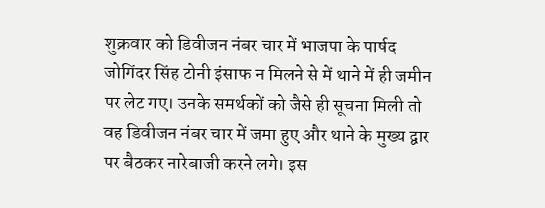शुक्रवार को डिवीजन नंबर चार में भाजपा के पार्षद जोगिंदर सिंह टोनी इंसाफ न मिलने से में थाने में ही जमीन पर लेट गए। उनके समर्थकों को जैसे ही सूचना मिली तो वह डिवीजन नंबर चार में जमा हुए और थाने के मुख्य द्वार पर बैठकर नारेबाजी करने लगे। इस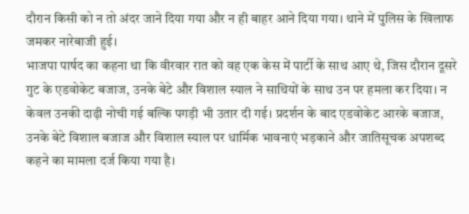दौरान किसी को न तो अंदर जाने दिया गया और न ही बाहर आने दिया गया। थाने में पुलिस के खिलाफ जमकर नारेबाजी हुई।
भाजपा पार्षद का कहना था कि वीरवार रात को वह एक केस में पार्टी के साथ आए थे, जिस दौरान दूसरे गुट के एडवोकेट बजाज, उनके बेटे और विशाल स्याल ने साथियों के साथ उन पर हमला कर दिया। न केवल उनकी दाढ़ी नोची गई बल्कि पगड़ी भी उतार दी गई। प्रदर्शन के बाद एडवोकेट आरके बजाज, उनके बेटे विशाल बजाज और विशाल स्याल पर धार्मिक भावनाएं भड़काने और जातिसूचक अपशब्द कहने का मामला दर्ज किया गया है।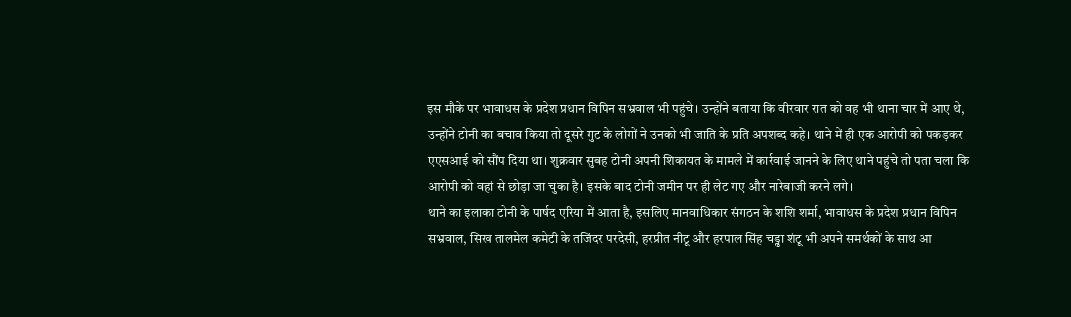इस मौके पर भावाधस के प्रदेश प्रधान विपिन सभ्रवाल भी पहुंचे। उन्होंने बताया कि वीरवार रात को वह भी थाना चार में आए थे, उन्होंने टोनी का बचाव किया तो दूसरे गुट के लोगों ने उनको भी जाति के प्रति अपशब्द कहे। थाने में ही एक आरोपी को पकड़कर एएसआई को सौंप दिया था। शुक्रवार सुबह टोनी अपनी शिकायत के मामले में कार्रवाई जानने के लिए थाने पहुंचे तो पता चला कि आरोपी को वहां से छोड़ा जा चुका है। इसके बाद टोनी जमीन पर ही लेट गए और नारेबाजी करने लगे।
थाने का इलाका टोनी के पार्षद एरिया में आता है, इसलिए मानवाधिकार संगठन के शशि शर्मा, भावाधस के प्रदेश प्रधान विपिन सभ्रवाल, सिख तालमेल कमेटी के तजिंदर परदेसी, हरप्रीत नीटू और हरपाल सिंह चड्ढा शंटू भी अपने समर्थकों के साथ आ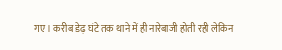गए। करीब डेढ़ घंटे तक थाने में ही नारेबाजी होती रही लेकिन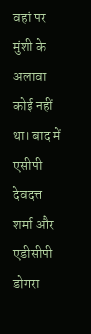वहां पर मुंशी के अलावा कोई नहीं था। बाद में एसीपी देवदत्त शर्मा और एडीसीपी डोगरा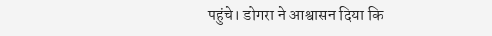पहुंचे। डोगरा ने आश्वासन दिया कि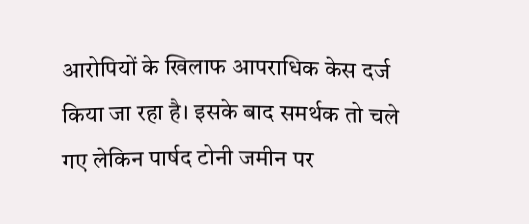आरोपियों के खिलाफ आपराधिक केस दर्ज किया जा रहा है। इसके बाद समर्थक तो चले गए लेकिन पार्षद टोनी जमीन पर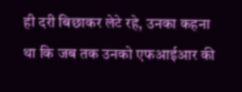ही दरी बिछाकर लेटे रहे, उनका कहना था कि जब तक उनको एफआईआर की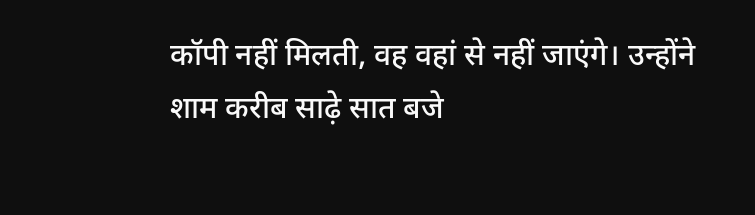कॉपी नहीं मिलती, वह वहां से नहीं जाएंगे। उन्होंने शाम करीब साढ़े सात बजे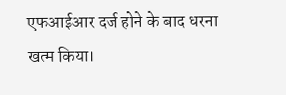एफआईआर दर्ज होने के बाद धरना खत्म किया।